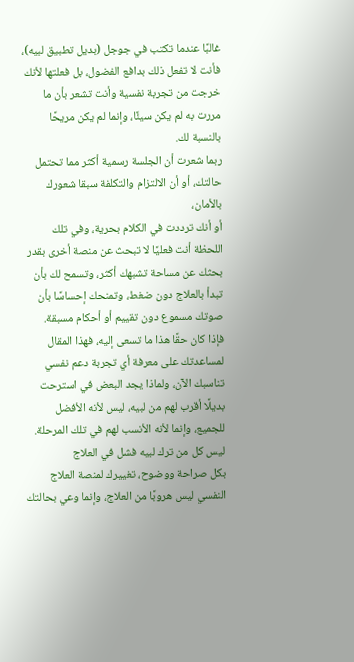غالبًا عندما تكتب في جوجل (بديل تطبيق لبيه)، فأنت لا تفعل ذلك بدافع الفضول، بل فعلتها لأنك خرجت من تجربة نفسية وأنت تشعر بأن ما مررت به لم يكن سيئًا، وإنما لم يكن مريحًا بالنسبة لك.
ربما شعرت أن الجلسة رسمية أكثر مما تحتمل حالتك، أو أن الالتزام والتكلفة سبقا شعورك بالأمان،
أو أنك ترددت في الكلام بحرية، وفي تلك اللحظة أنت فعليًا لا تبحث عن منصة أخرى بقدر بحثك عن مساحة تشبهك أكثر، وتسمح لك بأن تبدأ بالعلاج دون ضغط، وتمنحك إحساسًا بأن صوتك مسموع دون تقييم أو أحكام مسبقة.
فإذا كان حقًا هذا ما تسعى إليه، فهذا المقال لمساعدتك على معرفة أي تجربة دعم نفسي تناسبك الآن، ولماذا يجد البعض في استرحت بديلًا أقرب لهم من لبيه، ليس لأنه الأفضل للجميع، وإنما لأنه الأنسب لهم في تلك المرحلة.
ليس كل من ترك لبيه فشل في العلاج
بكل صراحة ووضوح، تغييرك لمنصة العلاج النفسي ليس هروبًا من العلاج، وإنما وعي بحالتك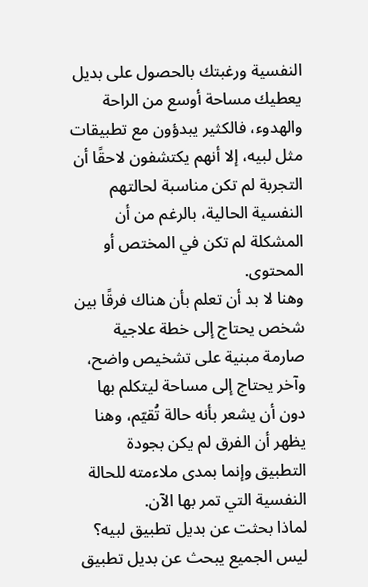النفسية ورغبتك بالحصول على بديل يعطيك مساحة أوسع من الراحة والهدوء، فالكثير يبدؤون مع تطبيقات مثل لبيه، إلا أنهم يكتشفون لاحقًا أن التجربة لم تكن مناسبة لحالتهم النفسية الحالية، بالرغم من أن المشكلة لم تكن في المختص أو المحتوى.
وهنا لا بد أن تعلم بأن هناك فرقًا بين شخص يحتاج إلى خطة علاجية صارمة مبنية على تشخيص واضح، وآخر يحتاج إلى مساحة ليتكلم بها دون أن يشعر بأنه حالة تُقيّم، وهنا يظهر أن الفرق لم يكن بجودة التطبيق وإنما بمدى ملاءمته للحالة النفسية التي تمر بها الآن.
لماذا بحثت عن بديل تطبيق لبيه؟
ليس الجميع يبحث عن بديل تطبيق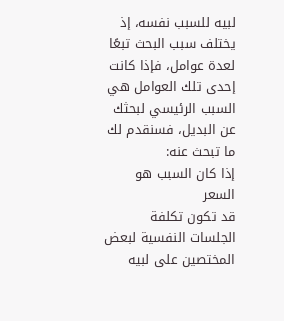لبيه للسبب نفسه، إذ يختلف سبب البحث تبعًا لعدة عوامل، فإذا كانت إحدى تلك العوامل هي السبب الرئيسي لبحثك عن البديل، فسنقدم لك ما تبحث عنه:
إذا كان السبب هو السعر
قد تكون تكلفة الجلسات النفسية لبعض المختصين على لبيه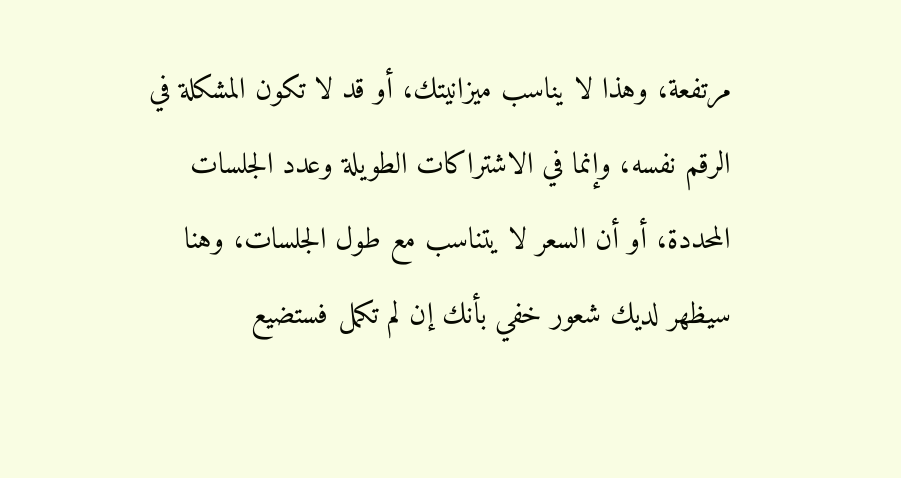مرتفعة، وهذا لا يناسب ميزانيتك، أو قد لا تكون المشكلة في الرقم نفسه، وإنما في الاشتراكات الطويلة وعدد الجلسات المحددة، أو أن السعر لا يتناسب مع طول الجلسات، وهنا سيظهر لديك شعور خفي بأنك إن لم تكمل فستضيع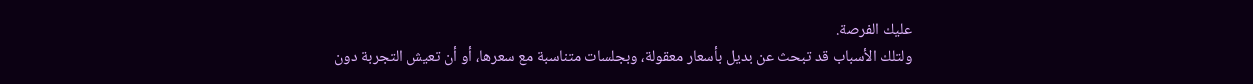عليك الفرصة.
ولتلك الأسباب قد تبحث عن بديل بأسعار معقولة، وبجلسات متناسبة مع سعرها، أو أن تعيش التجربة دون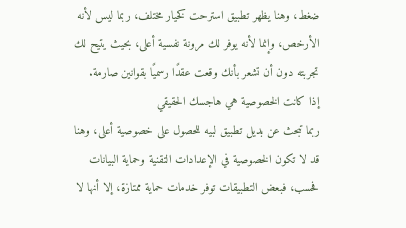ضغط، وهنا يظهر تطبيق استرحت كخيار مختلف، ربما ليس لأنه الأرخص، وإنما لأنه يوفر لك مرونة نفسية أعلى، بحيث يتيح لك تجربته دون أن تشعر بأنك وقعت عقدًا رسميًا بقوانين صارمة.
إذا كانت الخصوصية هي هاجسك الحقيقي
ربما تبحث عن بديل تطبيق لبيه للحصول على خصوصية أعلى، وهنا قد لا تكون الخصوصية في الإعدادات التقنية وحماية البيانات فحسب، فبعض التطبيقات توفر خدمات حماية ممتازة، إلا أنها لا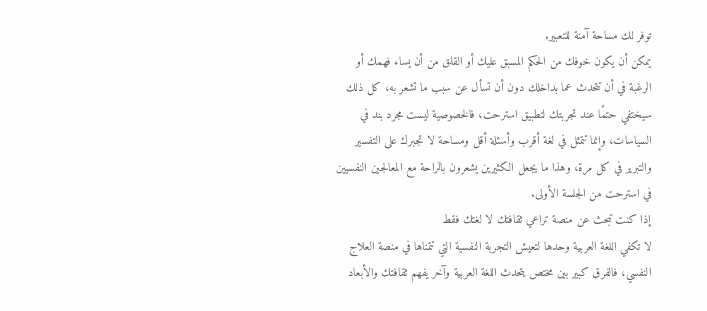توفر لك مساحة آمنة للتعبير.
يمكن أن يكون خوفك من الحكم المسبق عليك أو القلق من أن يساء فهمك أو الرغبة في أن تتحدث عما بداخلك دون أن تسأل عن سبب ما تشعر به، كل ذلك سيختفي حتمًا عند تجربتك لتطبيق استرحت، فالخصوصية ليست مجرد بند في السياسات، وإنما تتمثل في لغة أقرب وأسئلة أقل ومساحة لا تجبرك على التفسير والتبرير في كل مرة، وهذا ما يجعل الكثيرين يشعرون بالراحة مع المعالجين النفسيين في استرحت من الجلسة الأولى.
إذا كنت تبحث عن منصة تراعي ثقافتك لا لغتك فقط
لا تكفي اللغة العربية وحدها لتعيش التجربة النفسية التي تتمناها في منصة العلاج النفسي، فالفرق كبير بين مختص يتحدث اللغة العربية وآخر يفهم ثقافتك والأبعاد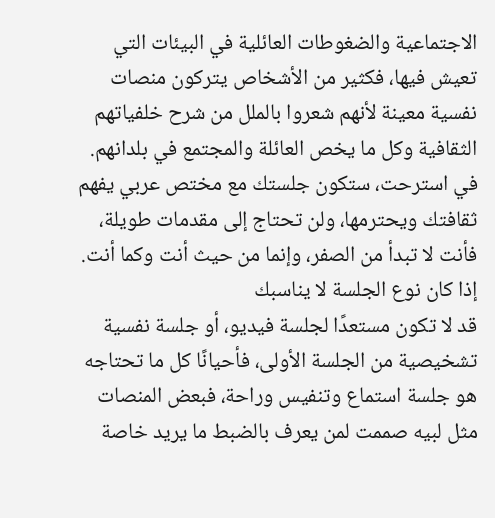الاجتماعية والضغوطات العائلية في البيئات التي تعيش فيها، فكثير من الأشخاص يتركون منصات نفسية معينة لأنهم شعروا بالملل من شرح خلفياتهم الثقافية وكل ما يخص العائلة والمجتمع في بلدانهم.
في استرحت، ستكون جلستك مع مختص عربي يفهم ثقافتك ويحترمها، ولن تحتاج إلى مقدمات طويلة، فأنت لا تبدأ من الصفر، وإنما من حيث أنت وكما أنت.
إذا كان نوع الجلسة لا يناسبك
قد لا تكون مستعدًا لجلسة فيديو، أو جلسة نفسية تشخيصية من الجلسة الأولى، فأحيانًا كل ما تحتاجه هو جلسة استماع وتنفيس وراحة، فبعض المنصات مثل لبيه صممت لمن يعرف بالضبط ما يريد خاصة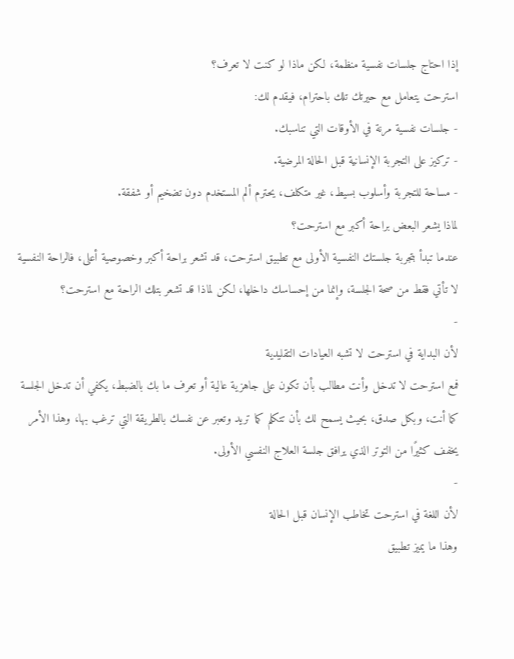إذا احتاج جلسات نفسية منظمة، لكن ماذا لو كنت لا تعرف؟
استرحت يتعامل مع حيرتك تلك باحترام، فيقدم لك:
- جلسات نفسية مرنة في الأوقات التي تناسبك.
- تركيز على التجربة الإنسانية قبل الحالة المرضية.
- مساحة للتجربة وأسلوب بسيط، غير متكلف، يحترم ألم المستخدم دون تضخيم أو شفقة.
لماذا يشعر البعض براحة أكبر مع استرحت؟
عندما تبدأ بتجربة جلستك النفسية الأولى مع تطبيق استرحت، قد تشعر براحة أكبر وخصوصية أعلى، فالراحة النفسية لا تأتي فقط من صحة الجلسة، وإنما من إحساسك داخلها، لكن لماذا قد تشعر بتلك الراحة مع استرحت؟
-
لأن البداية في استرحت لا تشبه العيادات التقليدية
فمع استرحت لا تدخل وأنت مطالب بأن تكون على جاهزية عالية أو تعرف ما بك بالضبط، يكفي أن تدخل الجلسة كما أنت، وبكل صدق، بحيث يسمح لك بأن تتكلم كما تريد وتعبر عن نفسك بالطريقة التي ترغب بها، وهذا الأمر يخفف كثيرًا من التوتر الذي يرافق جلسة العلاج النفسي الأولى.
-
لأن اللغة في استرحت تخاطب الإنسان قبل الحالة
وهذا ما يميز تطبيق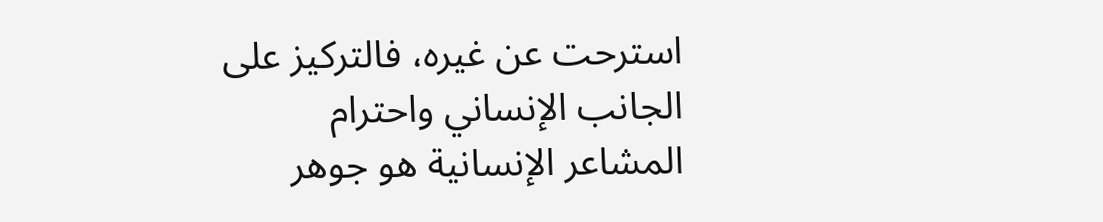استرحت عن غيره، فالتركيز على الجانب الإنساني واحترام المشاعر الإنسانية هو جوهر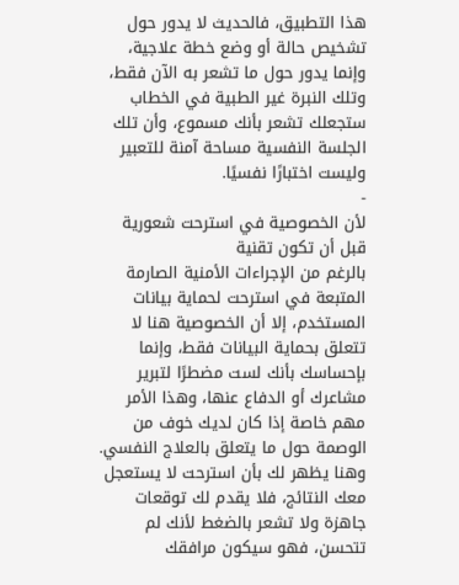هذا التطبيق، فالحديث لا يدور حول تشخيص حالة أو وضع خطة علاجية، وإنما يدور حول ما تشعر به الآن فقط، وتلك النبرة غير الطبية في الخطاب ستجعلك تشعر بأنك مسموع، وأن تلك الجلسة النفسية مساحة آمنة للتعبير وليست اختبارًا نفسيًا.
-
لأن الخصوصية في استرحت شعورية قبل أن تكون تقنية
بالرغم من الإجراءات الأمنية الصارمة المتبعة في استرحت لحماية بيانات المستخدم، إلا أن الخصوصية هنا لا تتعلق بحماية البيانات فقط، وإنما بإحساسك بأنك لست مضطرًا لتبرير مشاعرك أو الدفاع عنها، وهذا الأمر مهم خاصة إذا كان لديك خوف من الوصمة حول ما يتعلق بالعلاج النفسي.
وهنا يظهر لك بأن استرحت لا يستعجل معك النتائج، فلا يقدم لك توقعات جاهزة ولا تشعر بالضغط لأنك لم تتحسن، فهو سيكون مرافقك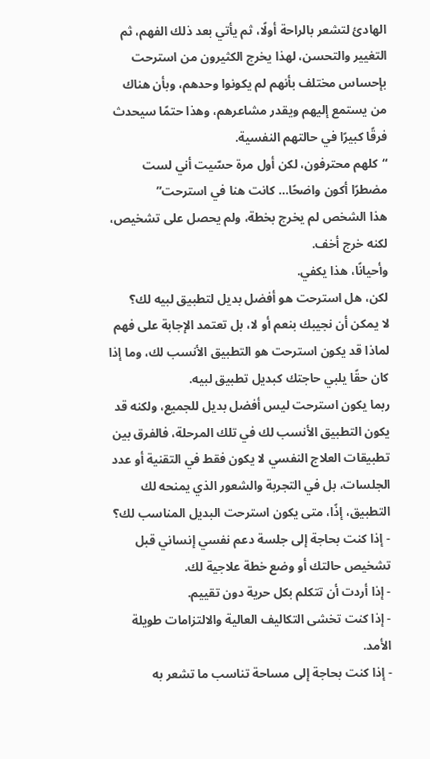الهادئ لتشعر بالراحة أولًا، ثم يأتي بعد ذلك الفهم، ثم التغيير والتحسن، لهذا يخرج الكثيرون من استرحت بإحساس مختلف بأنهم لم يكونوا وحدهم، وبأن هناك من يستمع إليهم ويقدر مشاعرهم، وهذا حتمًا سيحدث فرقًا كبيرًا في حالتهم النفسية.
“كلهم محترفون، لكن أول مرة حسّيت أني لست مضطرًا أكون واضحًا… كانت هنا في استرحت”
هذا الشخص لم يخرج بخطة، ولم يحصل على تشخيص، لكنه خرج أخف.
وأحيانًا، هذا يكفي.
لكن، هل استرحت هو أفضل بديل لتطبيق لبيه لك؟
لا يمكن أن نجيبك بنعم أو لا، بل تعتمد الإجابة على فهم لماذا قد يكون استرحت هو التطبيق الأنسب لك، وما إذا كان حقًا يلبي حاجتك كبديل تطبيق لبيه.
ربما يكون استرحت ليس أفضل بديل للجميع، ولكنه قد يكون التطبيق الأنسب لك في تلك المرحلة، فالفرق بين تطبيقات العلاج النفسي لا يكون فقط في التقنية أو عدد الجلسات، بل في التجربة والشعور الذي يمنحه لك التطبيق، إذًا، متى يكون استرحت البديل المناسب لك؟
- إذا كنت بحاجة إلى جلسة دعم نفسي إنساني قبل تشخيص حالتك أو وضع خطة علاجية لك.
- إذا أردت أن تتكلم بكل حرية دون تقييم.
- إذا كنت تخشى التكاليف العالية والالتزامات طويلة الأمد.
- إذا كنت بحاجة إلى مساحة تناسب ما تشعر به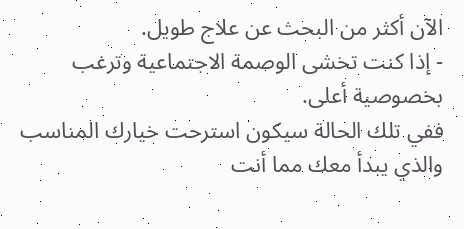الآن أكثر من البحث عن علاج طويل.
- إذا كنت تخشى الوصمة الاجتماعية وترغب بخصوصية أعلى.
ففي تلك الحالة سيكون استرحت خيارك المناسب والذي يبدأ معك مما أنت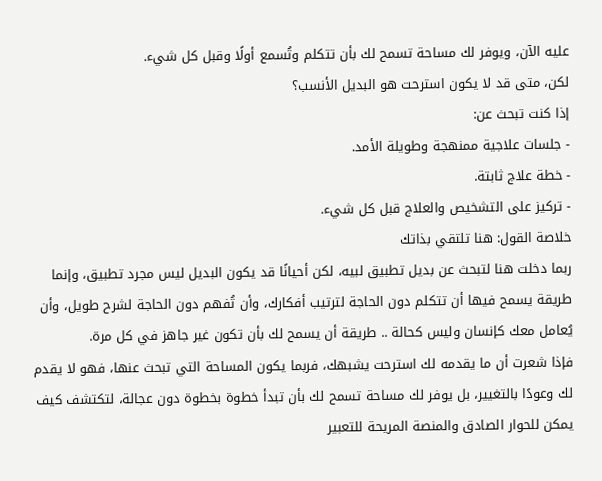عليه الآن، ويوفر لك مساحة تسمح لك بأن تتكلم وتُسمع أولًا وقبل كل شيء.
لكن، متى قد لا يكون استرحت هو البديل الأنسب؟
إذا كنت تبحث عن:
- جلسات علاجية ممنهجة وطويلة الأمد.
- خطة علاج ثابتة.
- تركيز على التشخيص والعلاج قبل كل شيء.
خلاصة القول: هنا تلتقي بذاتك
ربما دخلت هنا لتبحث عن بديل تطبيق لبيه، لكن أحيانًا قد يكون البديل ليس مجرد تطبيق، وإنما طريقة يسمح فيها أن تتكلم دون الحاجة لترتيب أفكارك، وأن تُفهم دون الحاجة لشرح طويل، وأن يُعامل معك كإنسان وليس كحالة .. طريقة أن يسمح لك بأن تكون غير جاهز في كل مرة.
فإذا شعرت أن ما يقدمه لك استرحت يشبهك، فربما يكون المساحة التي تبحث عنها، فهو لا يقدم لك وعودًا بالتغيير، بل يوفر لك مساحة تسمح لك بأن تبدأ خطوة بخطوة دون عجالة، لتكتشف كيف يمكن للحوار الصادق والمنصة المريحة للتعبير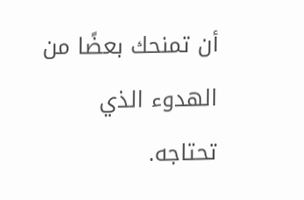أن تمنحك بعضًا من الهدوء الذي تحتاجه.